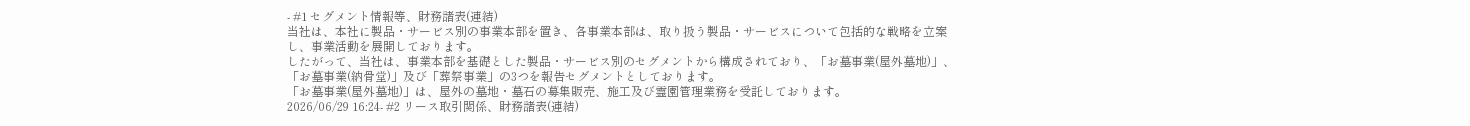- #1 セグメント情報等、財務諸表(連結)
当社は、本社に製品・サービス別の事業本部を置き、各事業本部は、取り扱う製品・サービスについて包括的な戦略を立案し、事業活動を展開しております。
したがって、当社は、事業本部を基礎とした製品・サービス別のセグメントから構成されており、「お墓事業(屋外墓地)」、「お墓事業(納骨堂)」及び「葬祭事業」の3つを報告セグメントとしております。
「お墓事業(屋外墓地)」は、屋外の墓地・墓石の募集販売、施工及び霊園管理業務を受託しております。
2026/06/29 16:24- #2 リース取引関係、財務諸表(連結)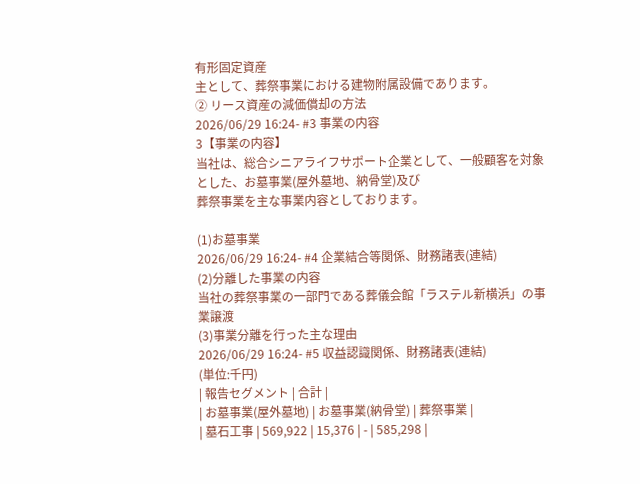有形固定資産
主として、葬祭事業における建物附属設備であります。
② リース資産の減価償却の方法
2026/06/29 16:24- #3 事業の内容
3【事業の内容】
当社は、総合シニアライフサポート企業として、一般顧客を対象とした、お墓事業(屋外墓地、納骨堂)及び
葬祭事業を主な事業内容としております。

(1)お墓事業
2026/06/29 16:24- #4 企業結合等関係、財務諸表(連結)
(2)分離した事業の内容
当社の葬祭事業の一部門である葬儀会館「ラステル新横浜」の事業譲渡
(3)事業分離を行った主な理由
2026/06/29 16:24- #5 収益認識関係、財務諸表(連結)
(単位:千円)
| 報告セグメント | 合計 |
| お墓事業(屋外墓地) | お墓事業(納骨堂) | 葬祭事業 |
| 墓石工事 | 569,922 | 15,376 | - | 585,298 |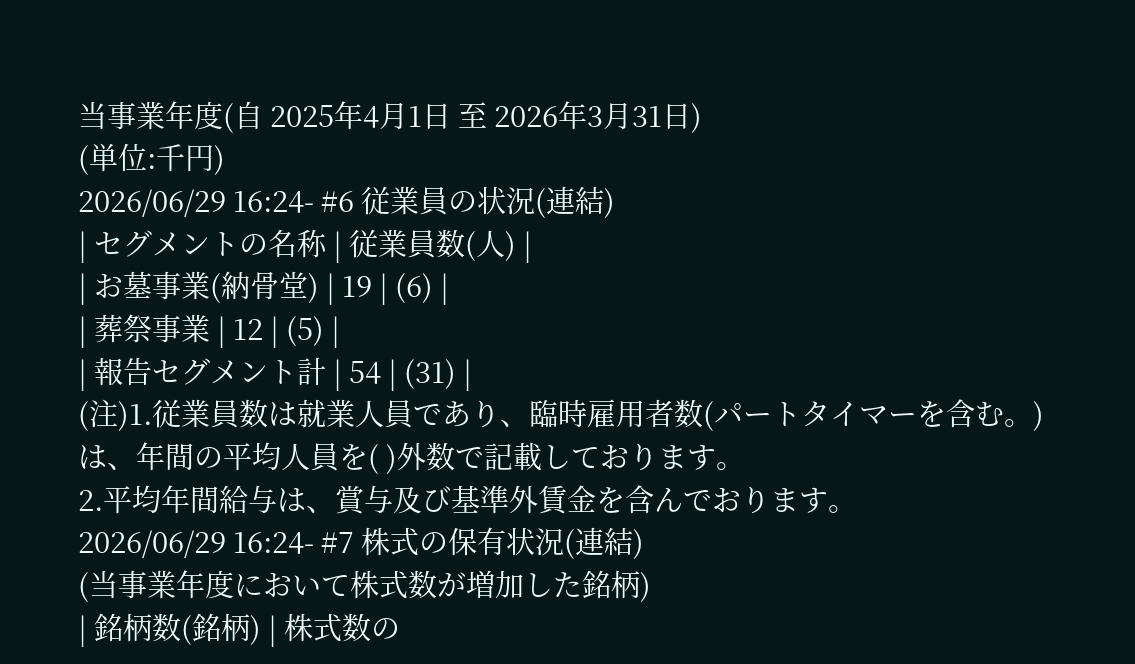当事業年度(自 2025年4月1日 至 2026年3月31日)
(単位:千円)
2026/06/29 16:24- #6 従業員の状況(連結)
| セグメントの名称 | 従業員数(人) |
| お墓事業(納骨堂) | 19 | (6) |
| 葬祭事業 | 12 | (5) |
| 報告セグメント計 | 54 | (31) |
(注)1.従業員数は就業人員であり、臨時雇用者数(パートタイマーを含む。)は、年間の平均人員を( )外数で記載しております。
2.平均年間給与は、賞与及び基準外賃金を含んでおります。
2026/06/29 16:24- #7 株式の保有状況(連結)
(当事業年度において株式数が増加した銘柄)
| 銘柄数(銘柄) | 株式数の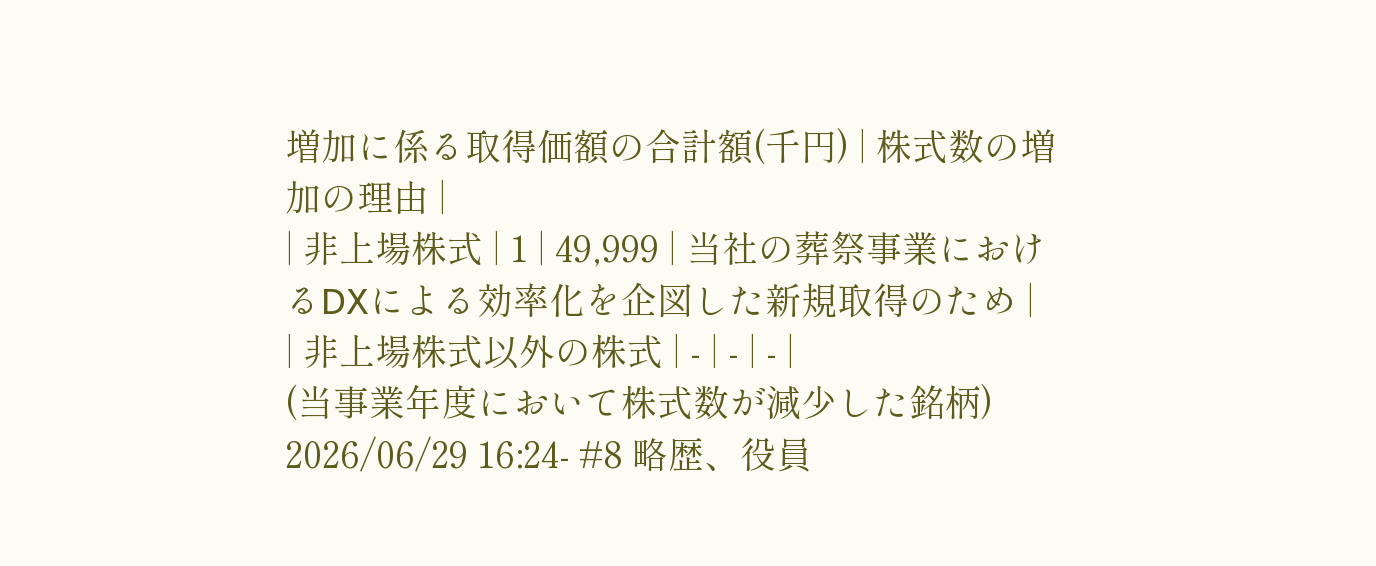増加に係る取得価額の合計額(千円) | 株式数の増加の理由 |
| 非上場株式 | 1 | 49,999 | 当社の葬祭事業におけるDXによる効率化を企図した新規取得のため |
| 非上場株式以外の株式 | - | - | - |
(当事業年度において株式数が減少した銘柄)
2026/06/29 16:24- #8 略歴、役員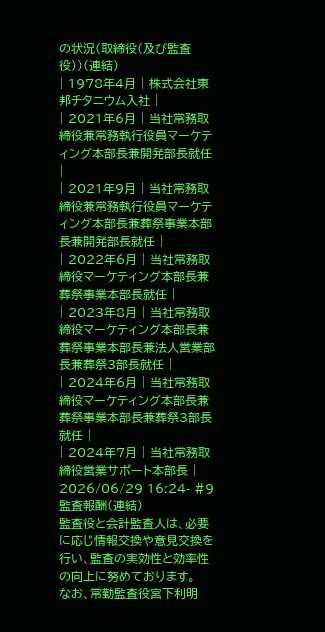の状況(取締役(及び監査役))(連結)
| 1978年4月 | 株式会社東邦チタニウム入社 |
| 2021年6月 | 当社常務取締役兼常務執行役員マーケティング本部長兼開発部長就任 |
| 2021年9月 | 当社常務取締役兼常務執行役員マーケティング本部長兼葬祭事業本部長兼開発部長就任 |
| 2022年6月 | 当社常務取締役マーケティング本部長兼葬祭事業本部長就任 |
| 2023年8月 | 当社常務取締役マーケティング本部長兼葬祭事業本部長兼法人営業部長兼葬祭3部長就任 |
| 2024年6月 | 当社常務取締役マーケティング本部長兼葬祭事業本部長兼葬祭3部長就任 |
| 2024年7月 | 当社常務取締役営業サポート本部長 |
2026/06/29 16:24- #9 監査報酬(連結)
監査役と会計監査人は、必要に応じ情報交換や意見交換を行い、監査の実効性と効率性の向上に努めております。
なお、常勤監査役宮下利明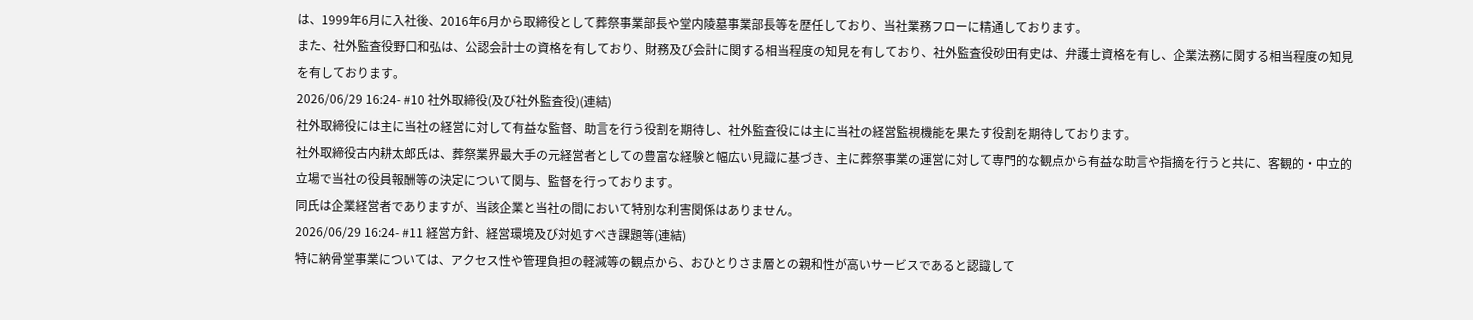は、1999年6月に入社後、2016年6月から取締役として葬祭事業部長や堂内陵墓事業部長等を歴任しており、当社業務フローに精通しております。
また、社外監査役野口和弘は、公認会計士の資格を有しており、財務及び会計に関する相当程度の知見を有しており、社外監査役砂田有史は、弁護士資格を有し、企業法務に関する相当程度の知見を有しております。
2026/06/29 16:24- #10 社外取締役(及び社外監査役)(連結)
社外取締役には主に当社の経営に対して有益な監督、助言を行う役割を期待し、社外監査役には主に当社の経営監視機能を果たす役割を期待しております。
社外取締役古内耕太郎氏は、葬祭業界最大手の元経営者としての豊富な経験と幅広い見識に基づき、主に葬祭事業の運営に対して専門的な観点から有益な助言や指摘を行うと共に、客観的・中立的立場で当社の役員報酬等の決定について関与、監督を行っております。
同氏は企業経営者でありますが、当該企業と当社の間において特別な利害関係はありません。
2026/06/29 16:24- #11 経営方針、経営環境及び対処すべき課題等(連結)
特に納骨堂事業については、アクセス性や管理負担の軽減等の観点から、おひとりさま層との親和性が高いサービスであると認識して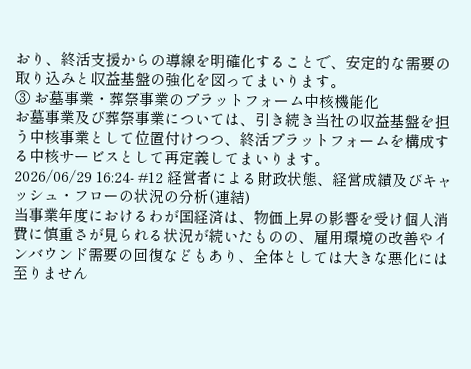おり、終活支援からの導線を明確化することで、安定的な需要の取り込みと収益基盤の強化を図ってまいります。
③ お墓事業・葬祭事業のプラットフォーム中核機能化
お墓事業及び葬祭事業については、引き続き当社の収益基盤を担う中核事業として位置付けつつ、終活プラットフォームを構成する中核サービスとして再定義してまいります。
2026/06/29 16:24- #12 経営者による財政状態、経営成績及びキャッシュ・フローの状況の分析(連結)
当事業年度におけるわが国経済は、物価上昇の影響を受け個人消費に慎重さが見られる状況が続いたものの、雇用環境の改善やインバウンド需要の回復などもあり、全体としては大きな悪化には至りません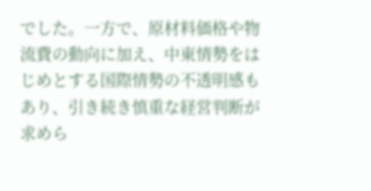でした。一方で、原材料価格や物流費の動向に加え、中東情勢をはじめとする国際情勢の不透明感もあり、引き続き慎重な経営判断が求めら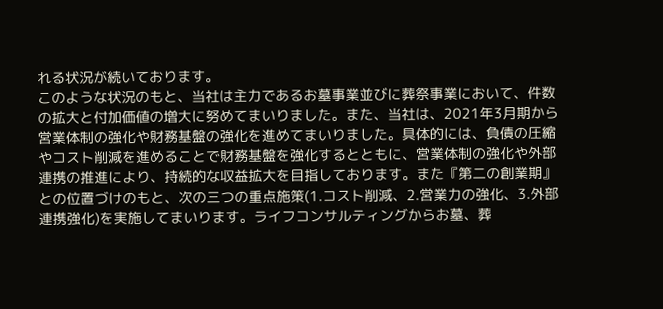れる状況が続いております。
このような状況のもと、当社は主力であるお墓事業並びに葬祭事業において、件数の拡大と付加価値の増大に努めてまいりました。また、当社は、2021年3月期から営業体制の強化や財務基盤の強化を進めてまいりました。具体的には、負債の圧縮やコスト削減を進めることで財務基盤を強化するとともに、営業体制の強化や外部連携の推進により、持続的な収益拡大を目指しております。また『第二の創業期』との位置づけのもと、次の三つの重点施策(1.コスト削減、2.営業力の強化、3.外部連携強化)を実施してまいります。ライフコンサルティングからお墓、葬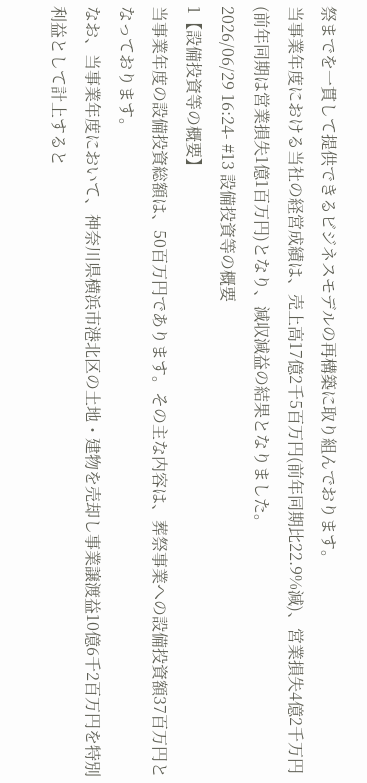祭までを一貫して提供できるビジネスモデルの再構築に取り組んでおります。
当事業年度における当社の経営成績は、売上高17億2千5百万円(前年同期比22.9%減)、営業損失4億2千万円(前年同期は営業損失1億1百万円)となり、減収減益の結果となりました。
2026/06/29 16:24- #13 設備投資等の概要
1【設備投資等の概要】
当事業年度の設備投資総額は、50百万円であります。その主な内容は、葬祭事業への設備投資額37百万円となっております。
なお、当事業年度において、神奈川県横浜市港北区の土地・建物を売却し事業譲渡益10億6千2百万円を特別利益として計上すると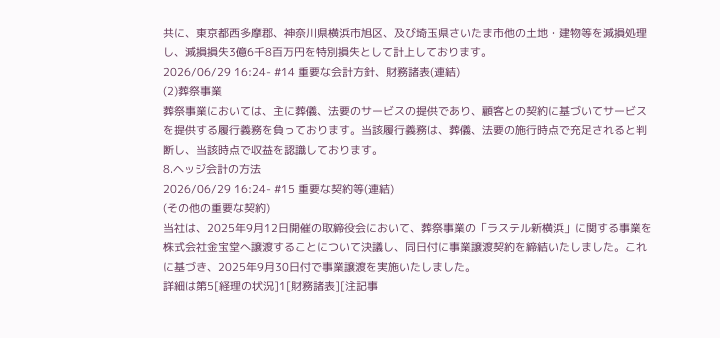共に、東京都西多摩郡、神奈川県横浜市旭区、及び埼玉県さいたま市他の土地・建物等を減損処理し、減損損失3億6千8百万円を特別損失として計上しております。
2026/06/29 16:24- #14 重要な会計方針、財務諸表(連結)
(2)葬祭事業
葬祭事業においては、主に葬儀、法要のサービスの提供であり、顧客との契約に基づいてサービスを提供する履行義務を負っております。当該履行義務は、葬儀、法要の施行時点で充足されると判断し、当該時点で収益を認識しております。
8.ヘッジ会計の方法
2026/06/29 16:24- #15 重要な契約等(連結)
(その他の重要な契約)
当社は、2025年9月12日開催の取締役会において、葬祭事業の「ラステル新横浜」に関する事業を株式会社金宝堂へ譲渡することについて決議し、同日付に事業譲渡契約を締結いたしました。これに基づき、2025年9月30日付で事業譲渡を実施いたしました。
詳細は第5[経理の状況]1[財務諸表][注記事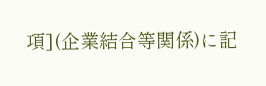項](企業結合等関係)に記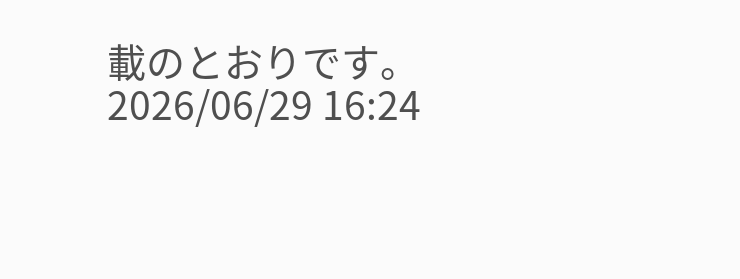載のとおりです。
2026/06/29 16:24